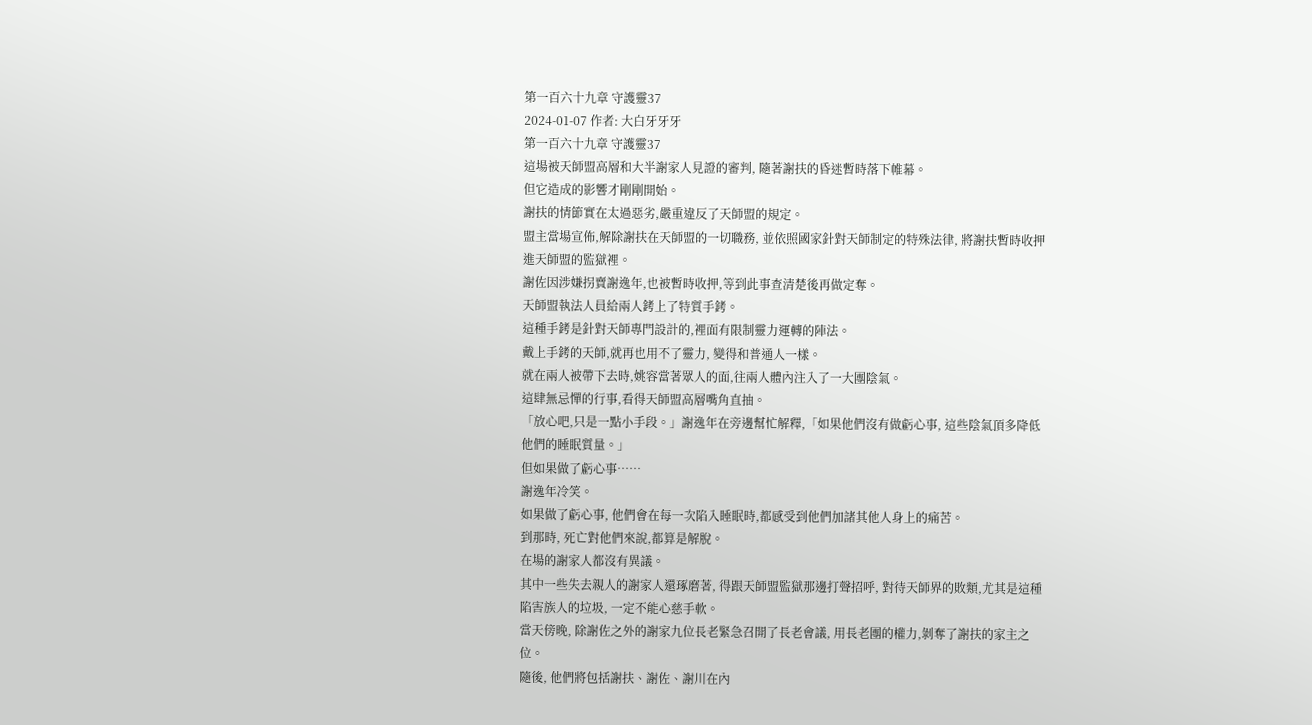第一百六十九章 守護靈37
2024-01-07 作者: 大白牙牙牙
第一百六十九章 守護靈37
這場被天師盟高層和大半謝家人見證的審判, 隨著謝扶的昏迷暫時落下帷幕。
但它造成的影響才剛剛開始。
謝扶的情節實在太過惡劣,嚴重違反了天師盟的規定。
盟主當場宣佈,解除謝扶在天師盟的一切職務, 並依照國家針對天師制定的特殊法律, 將謝扶暫時收押進天師盟的監獄裡。
謝佐因涉嫌拐賣謝逸年,也被暫時收押,等到此事查清楚後再做定奪。
天師盟執法人員給兩人銬上了特質手銬。
這種手銬是針對天師專門設計的,裡面有限制靈力運轉的陣法。
戴上手銬的天師,就再也用不了靈力, 變得和普通人一樣。
就在兩人被帶下去時,姚容當著眾人的面,往兩人體內注入了一大團陰氣。
這肆無忌憚的行事,看得天師盟高層嘴角直抽。
「放心吧,只是一點小手段。」謝逸年在旁邊幫忙解釋,「如果他們沒有做虧心事, 這些陰氣頂多降低他們的睡眠質量。」
但如果做了虧心事……
謝逸年冷笑。
如果做了虧心事, 他們會在每一次陷入睡眠時,都感受到他們加諸其他人身上的痛苦。
到那時, 死亡對他們來說,都算是解脫。
在場的謝家人都沒有異議。
其中一些失去親人的謝家人還琢磨著, 得跟天師盟監獄那邊打聲招呼, 對待天師界的敗類,尤其是這種陷害族人的垃圾, 一定不能心慈手軟。
當天傍晚, 除謝佐之外的謝家九位長老緊急召開了長老會議, 用長老團的權力,剝奪了謝扶的家主之位。
隨後, 他們將包括謝扶、謝佐、謝川在內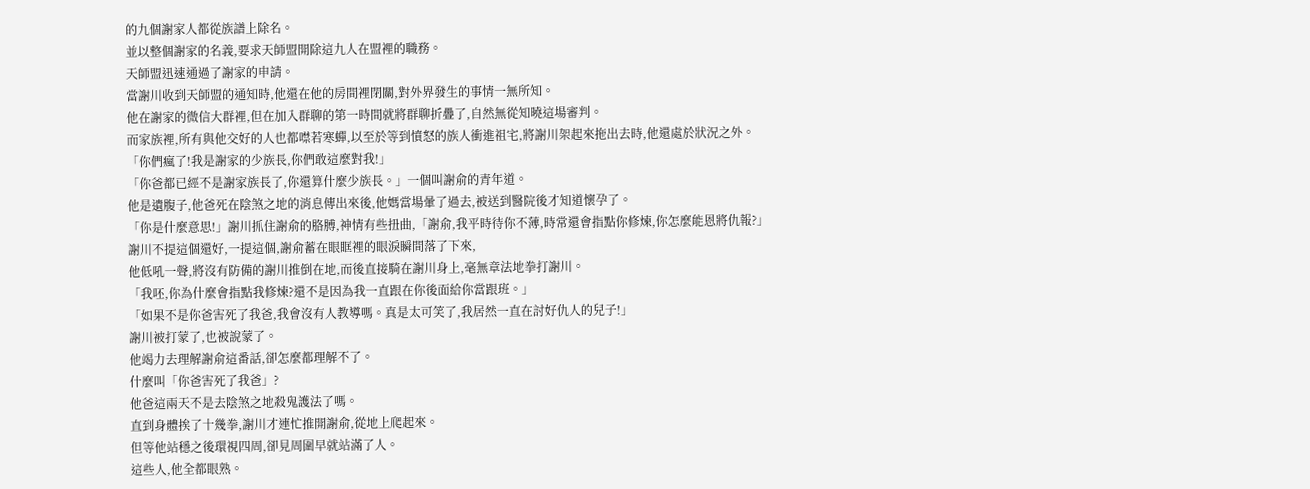的九個謝家人都從族譜上除名。
並以整個謝家的名義,要求天師盟開除這九人在盟裡的職務。
天師盟迅速通過了謝家的申請。
當謝川收到天師盟的通知時,他還在他的房間裡閉關,對外界發生的事情一無所知。
他在謝家的微信大群裡,但在加入群聊的第一時間就將群聊折疊了,自然無從知曉這場審判。
而家族裡,所有與他交好的人也都噤若寒蟬,以至於等到憤怒的族人衝進祖宅,將謝川架起來拖出去時,他還處於狀況之外。
「你們瘋了!我是謝家的少族長,你們敢這麼對我!」
「你爸都已經不是謝家族長了,你還算什麼少族長。」一個叫謝俞的青年道。
他是遺腹子,他爸死在陰煞之地的消息傳出來後,他媽當場暈了過去,被送到醫院後才知道懷孕了。
「你是什麼意思!」謝川抓住謝俞的胳膊,神情有些扭曲,「謝俞,我平時待你不薄,時常還會指點你修煉,你怎麼能恩將仇報?」
謝川不提這個還好,一提這個,謝俞蓄在眼眶裡的眼淚瞬間落了下來,
他低吼一聲,將沒有防備的謝川推倒在地,而後直接騎在謝川身上,毫無章法地拳打謝川。
「我呸,你為什麼會指點我修煉?還不是因為我一直跟在你後面給你當跟班。」
「如果不是你爸害死了我爸,我會沒有人教導嗎。真是太可笑了,我居然一直在討好仇人的兒子!」
謝川被打蒙了,也被說蒙了。
他竭力去理解謝俞這番話,卻怎麼都理解不了。
什麼叫「你爸害死了我爸」?
他爸這兩天不是去陰煞之地殺鬼護法了嗎。
直到身體挨了十幾拳,謝川才連忙推開謝俞,從地上爬起來。
但等他站穩之後環視四周,卻見周圍早就站滿了人。
這些人,他全都眼熟。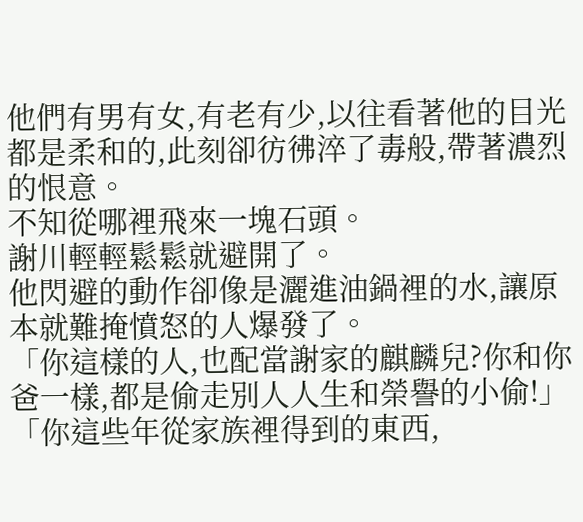他們有男有女,有老有少,以往看著他的目光都是柔和的,此刻卻彷彿淬了毒般,帶著濃烈的恨意。
不知從哪裡飛來一塊石頭。
謝川輕輕鬆鬆就避開了。
他閃避的動作卻像是灑進油鍋裡的水,讓原本就難掩憤怒的人爆發了。
「你這樣的人,也配當謝家的麒麟兒?你和你爸一樣,都是偷走別人人生和榮譽的小偷!」
「你這些年從家族裡得到的東西,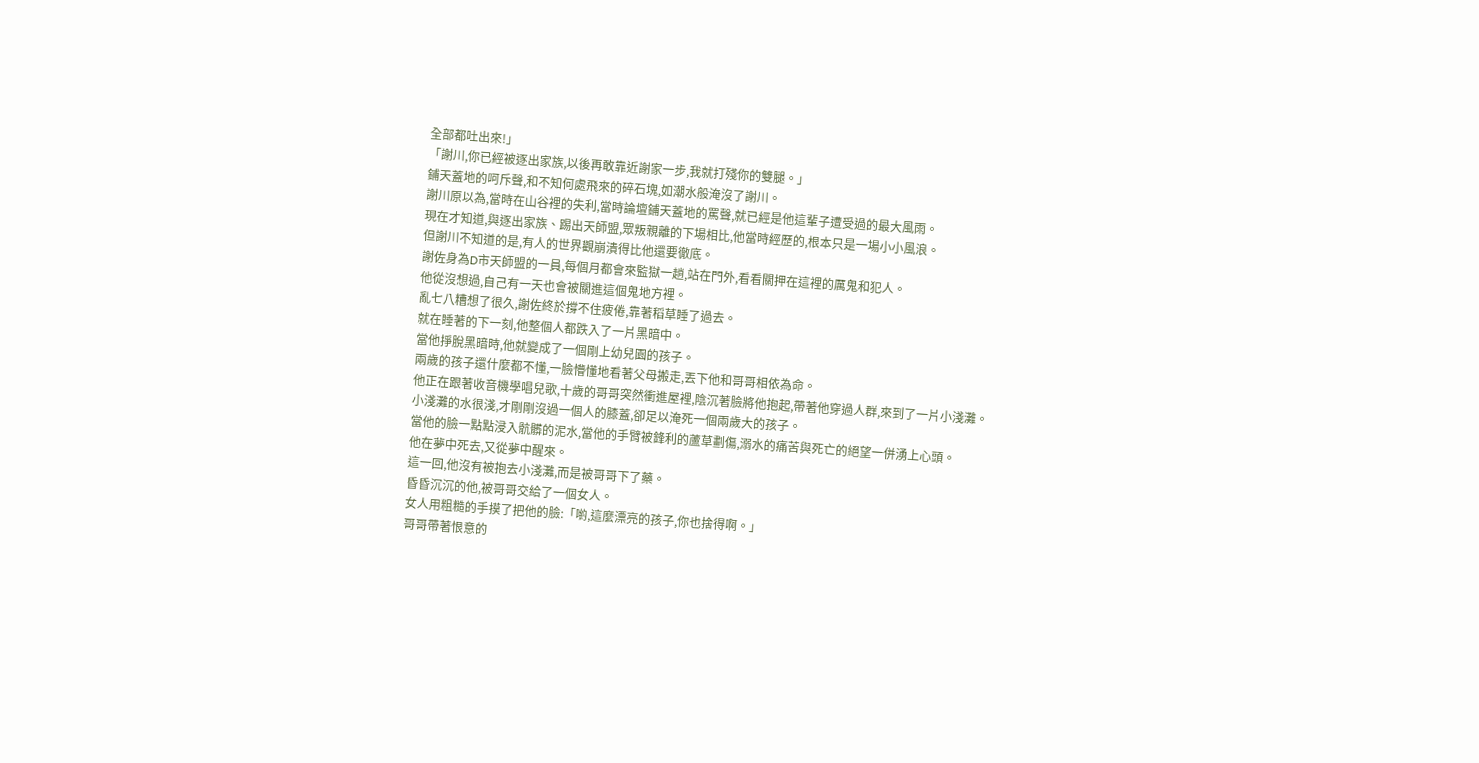全部都吐出來!」
「謝川,你已經被逐出家族,以後再敢靠近謝家一步,我就打殘你的雙腿。」
鋪天蓋地的呵斥聲,和不知何處飛來的碎石塊,如潮水般淹沒了謝川。
謝川原以為,當時在山谷裡的失利,當時論壇鋪天蓋地的罵聲,就已經是他這輩子遭受過的最大風雨。
現在才知道,與逐出家族、踢出天師盟,眾叛親離的下場相比,他當時經歷的,根本只是一場小小風浪。
但謝川不知道的是,有人的世界觀崩潰得比他還要徹底。
謝佐身為D市天師盟的一員,每個月都會來監獄一趟,站在門外,看看關押在這裡的厲鬼和犯人。
他從沒想過,自己有一天也會被關進這個鬼地方裡。
亂七八糟想了很久,謝佐終於撐不住疲倦,靠著稻草睡了過去。
就在睡著的下一刻,他整個人都跌入了一片黑暗中。
當他掙脫黑暗時,他就變成了一個剛上幼兒園的孩子。
兩歲的孩子還什麼都不懂,一臉懵懂地看著父母搬走,丟下他和哥哥相依為命。
他正在跟著收音機學唱兒歌,十歲的哥哥突然衝進屋裡,陰沉著臉將他抱起,帶著他穿過人群,來到了一片小淺灘。
小淺灘的水很淺,才剛剛沒過一個人的膝蓋,卻足以淹死一個兩歲大的孩子。
當他的臉一點點浸入骯髒的泥水,當他的手臂被鋒利的蘆草劃傷,溺水的痛苦與死亡的絕望一併湧上心頭。
他在夢中死去,又從夢中醒來。
這一回,他沒有被抱去小淺灘,而是被哥哥下了藥。
昏昏沉沉的他,被哥哥交給了一個女人。
女人用粗糙的手摸了把他的臉:「喲,這麼漂亮的孩子,你也捨得啊。」
哥哥帶著恨意的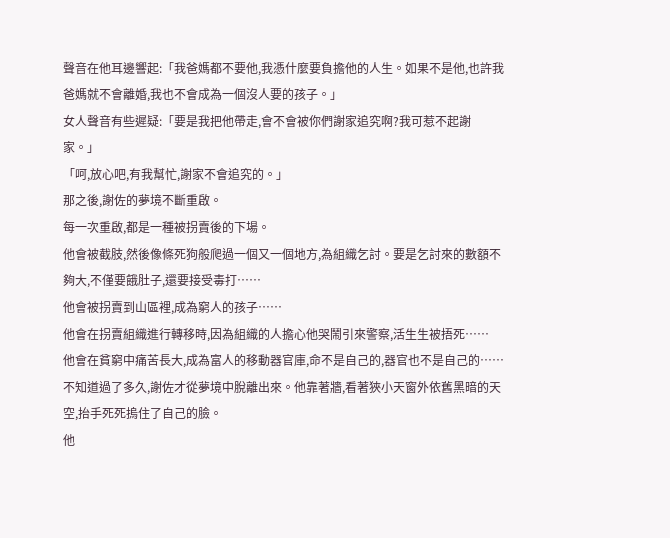聲音在他耳邊響起:「我爸媽都不要他,我憑什麼要負擔他的人生。如果不是他,也許我爸媽就不會離婚,我也不會成為一個沒人要的孩子。」
女人聲音有些遲疑:「要是我把他帶走,會不會被你們謝家追究啊?我可惹不起謝家。」
「呵,放心吧,有我幫忙,謝家不會追究的。」
那之後,謝佐的夢境不斷重啟。
每一次重啟,都是一種被拐賣後的下場。
他會被截肢,然後像條死狗般爬過一個又一個地方,為組織乞討。要是乞討來的數額不夠大,不僅要餓肚子,還要接受毒打……
他會被拐賣到山區裡,成為窮人的孩子……
他會在拐賣組織進行轉移時,因為組織的人擔心他哭鬧引來警察,活生生被捂死……
他會在貧窮中痛苦長大,成為富人的移動器官庫,命不是自己的,器官也不是自己的……
不知道過了多久,謝佐才從夢境中脫離出來。他靠著牆,看著狹小天窗外依舊黑暗的天空,抬手死死摀住了自己的臉。
他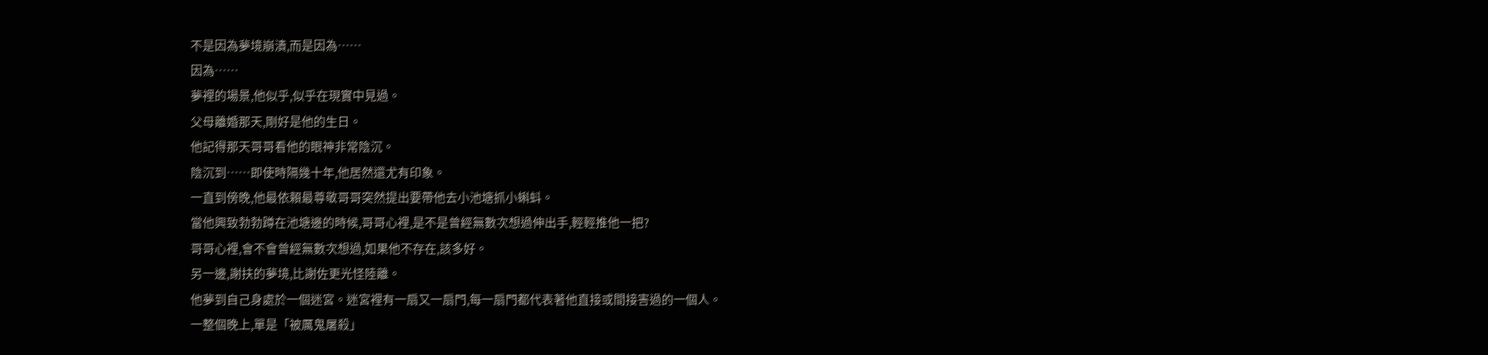不是因為夢境崩潰,而是因為……
因為……
夢裡的場景,他似乎,似乎在現實中見過。
父母離婚那天,剛好是他的生日。
他記得那天哥哥看他的眼神非常陰沉。
陰沉到……即使時隔幾十年,他居然還尤有印象。
一直到傍晚,他最依賴最尊敬哥哥突然提出要帶他去小池塘抓小蝌蚪。
當他興致勃勃蹲在池塘邊的時候,哥哥心裡,是不是曾經無數次想過伸出手,輕輕推他一把?
哥哥心裡,會不會曾經無數次想過,如果他不存在,該多好。
另一邊,謝扶的夢境,比謝佐更光怪陸離。
他夢到自己身處於一個迷宮。迷宮裡有一扇又一扇門,每一扇門都代表著他直接或間接害過的一個人。
一整個晚上,單是「被厲鬼屠殺」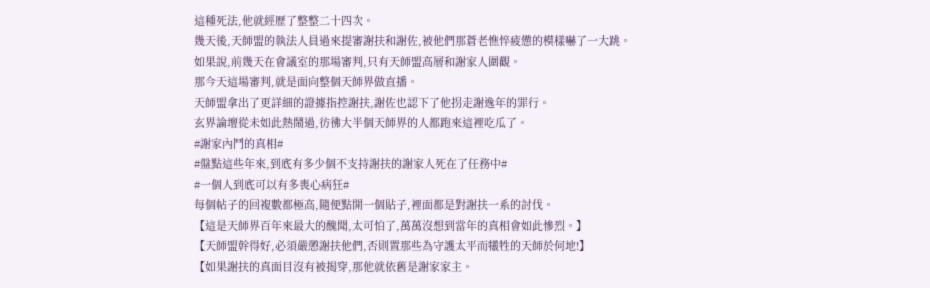這種死法,他就經歷了整整二十四次。
幾天後,天師盟的執法人員過來提審謝扶和謝佐,被他們那蒼老憔悴疲憊的模樣嚇了一大跳。
如果說,前幾天在會議室的那場審判,只有天師盟高層和謝家人圍觀。
那今天這場審判,就是面向整個天師界做直播。
天師盟拿出了更詳細的證據指控謝扶,謝佐也認下了他拐走謝逸年的罪行。
玄界論壇從未如此熱鬧過,彷彿大半個天師界的人都跑來這裡吃瓜了。
#謝家內鬥的真相#
#盤點這些年來,到底有多少個不支持謝扶的謝家人死在了任務中#
#一個人到底可以有多喪心病狂#
每個帖子的回複數都極高,隨便點開一個貼子,裡面都是對謝扶一系的討伐。
【這是天師界百年來最大的醜聞,太可怕了,萬萬沒想到當年的真相會如此慘烈。】
【天師盟幹得好,必須嚴懲謝扶他們,否則置那些為守護太平而犧牲的天師於何地!】
【如果謝扶的真面目沒有被揭穿,那他就依舊是謝家家主。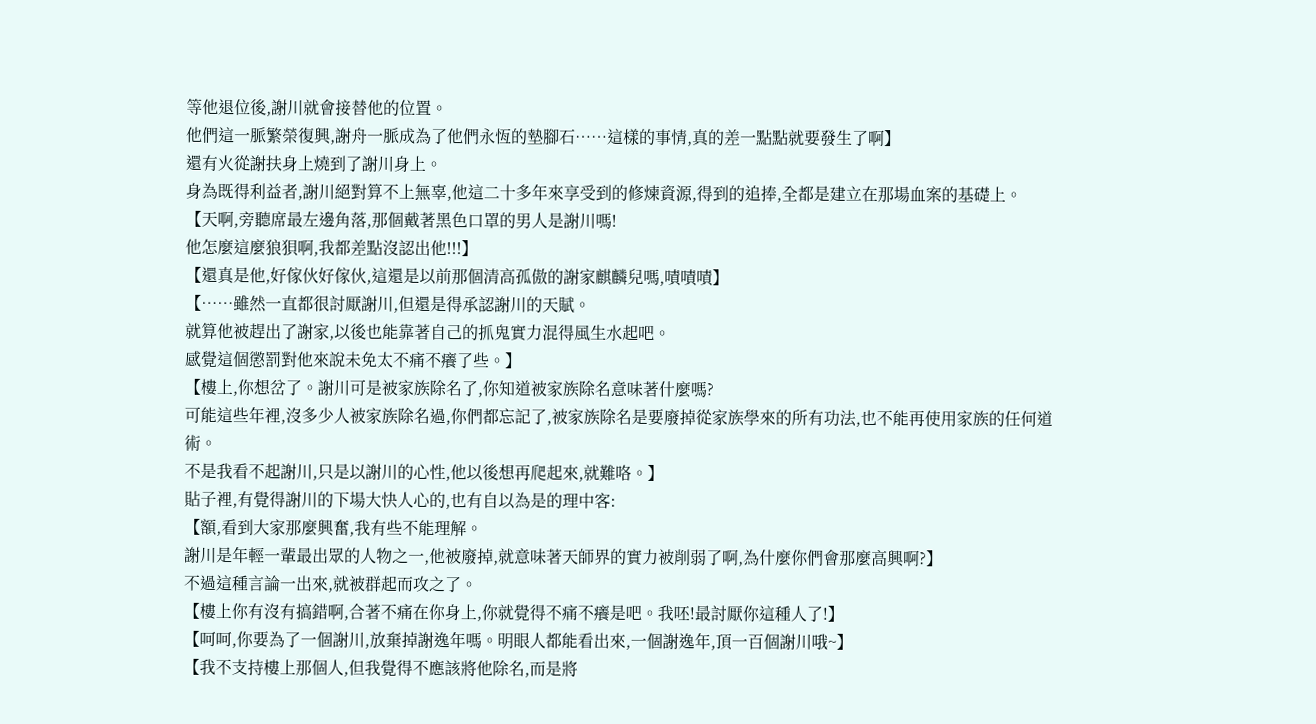等他退位後,謝川就會接替他的位置。
他們這一脈繁榮復興,謝舟一脈成為了他們永恆的墊腳石……這樣的事情,真的差一點點就要發生了啊】
還有火從謝扶身上燒到了謝川身上。
身為既得利益者,謝川絕對算不上無辜,他這二十多年來享受到的修煉資源,得到的追捧,全都是建立在那場血案的基礎上。
【天啊,旁聽席最左邊角落,那個戴著黑色口罩的男人是謝川嗎!
他怎麼這麼狼狽啊,我都差點沒認出他!!!】
【還真是他,好傢伙好傢伙,這還是以前那個清高孤傲的謝家麒麟兒嗎,嘖嘖嘖】
【……雖然一直都很討厭謝川,但還是得承認謝川的天賦。
就算他被趕出了謝家,以後也能靠著自己的抓鬼實力混得風生水起吧。
感覺這個懲罰對他來說未免太不痛不癢了些。】
【樓上,你想岔了。謝川可是被家族除名了,你知道被家族除名意味著什麼嗎?
可能這些年裡,沒多少人被家族除名過,你們都忘記了,被家族除名是要廢掉從家族學來的所有功法,也不能再使用家族的任何道術。
不是我看不起謝川,只是以謝川的心性,他以後想再爬起來,就難咯。】
貼子裡,有覺得謝川的下場大快人心的,也有自以為是的理中客:
【額,看到大家那麼興奮,我有些不能理解。
謝川是年輕一輩最出眾的人物之一,他被廢掉,就意味著天師界的實力被削弱了啊,為什麼你們會那麼高興啊?】
不過這種言論一出來,就被群起而攻之了。
【樓上你有沒有搞錯啊,合著不痛在你身上,你就覺得不痛不癢是吧。我呸!最討厭你這種人了!】
【呵呵,你要為了一個謝川,放棄掉謝逸年嗎。明眼人都能看出來,一個謝逸年,頂一百個謝川哦~】
【我不支持樓上那個人,但我覺得不應該將他除名,而是將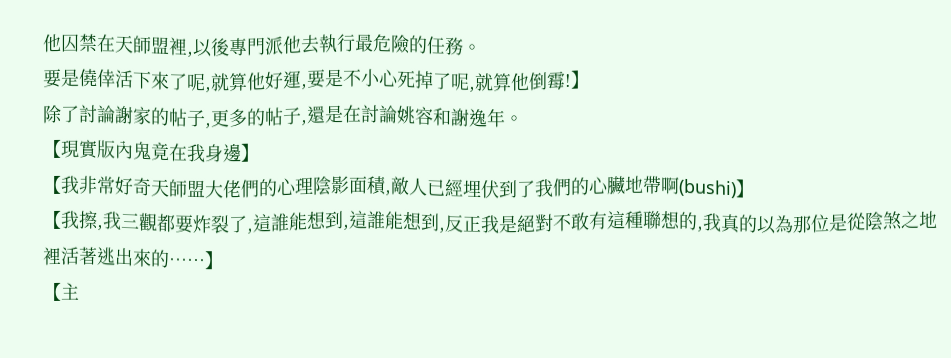他囚禁在天師盟裡,以後專門派他去執行最危險的任務。
要是僥倖活下來了呢,就算他好運,要是不小心死掉了呢,就算他倒霉!】
除了討論謝家的帖子,更多的帖子,還是在討論姚容和謝逸年。
【現實版內鬼竟在我身邊】
【我非常好奇天師盟大佬們的心理陰影面積,敵人已經埋伏到了我們的心臟地帶啊(bushi)】
【我擦,我三觀都要炸裂了,這誰能想到,這誰能想到,反正我是絕對不敢有這種聯想的,我真的以為那位是從陰煞之地裡活著逃出來的……】
【主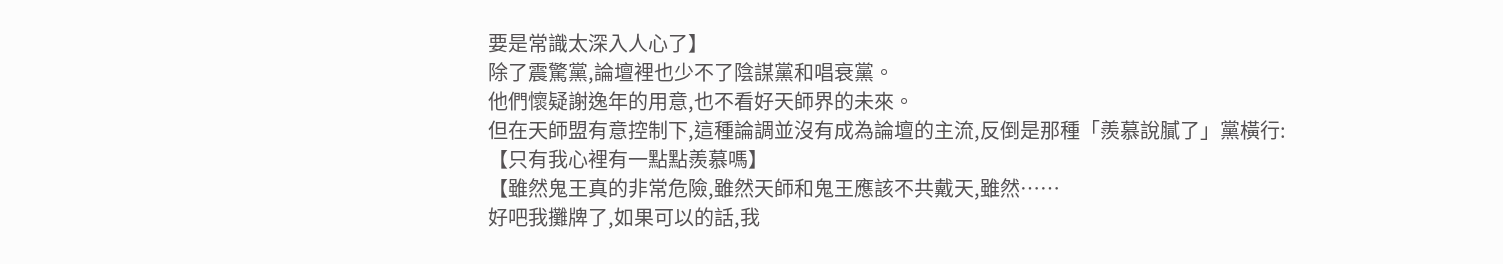要是常識太深入人心了】
除了震驚黨,論壇裡也少不了陰謀黨和唱衰黨。
他們懷疑謝逸年的用意,也不看好天師界的未來。
但在天師盟有意控制下,這種論調並沒有成為論壇的主流,反倒是那種「羨慕說膩了」黨橫行:
【只有我心裡有一點點羨慕嗎】
【雖然鬼王真的非常危險,雖然天師和鬼王應該不共戴天,雖然……
好吧我攤牌了,如果可以的話,我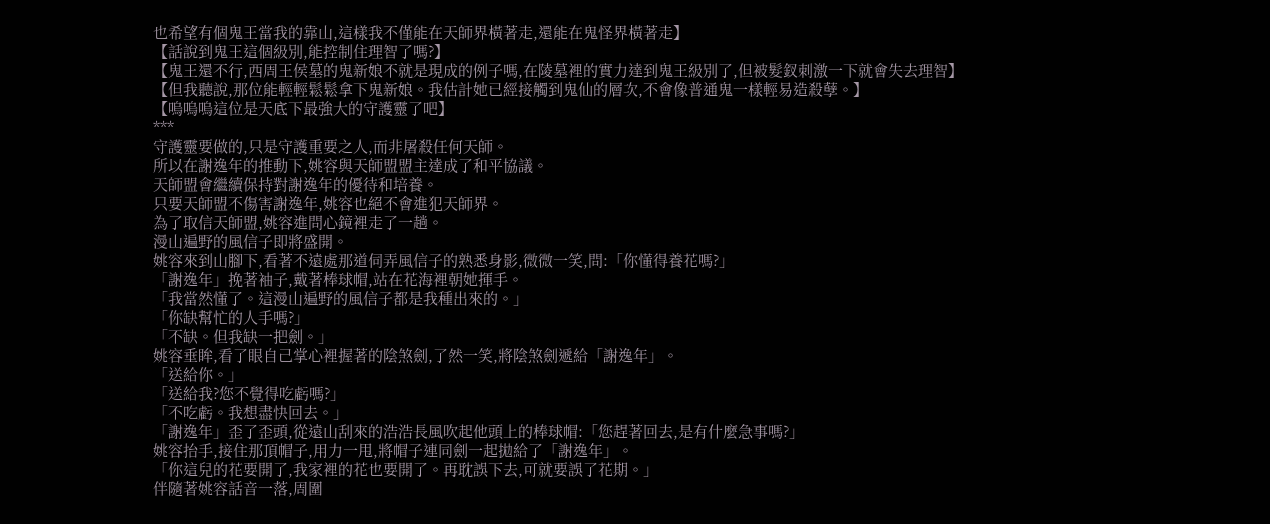也希望有個鬼王當我的靠山,這樣我不僅能在天師界橫著走,還能在鬼怪界橫著走】
【話說到鬼王這個級別,能控制住理智了嗎?】
【鬼王還不行,西周王侯墓的鬼新娘不就是現成的例子嗎,在陵墓裡的實力達到鬼王級別了,但被髮釵刺激一下就會失去理智】
【但我聽說,那位能輕輕鬆鬆拿下鬼新娘。我估計她已經接觸到鬼仙的層次,不會像普通鬼一樣輕易造殺孽。】
【嗚嗚嗚這位是天底下最強大的守護靈了吧】
***
守護靈要做的,只是守護重要之人,而非屠殺任何天師。
所以在謝逸年的推動下,姚容與天師盟盟主達成了和平協議。
天師盟會繼續保持對謝逸年的優待和培養。
只要天師盟不傷害謝逸年,姚容也絕不會進犯天師界。
為了取信天師盟,姚容進問心鏡裡走了一趟。
漫山遍野的風信子即將盛開。
姚容來到山腳下,看著不遠處那道伺弄風信子的熟悉身影,微微一笑,問:「你懂得養花嗎?」
「謝逸年」挽著袖子,戴著棒球帽,站在花海裡朝她揮手。
「我當然懂了。這漫山遍野的風信子都是我種出來的。」
「你缺幫忙的人手嗎?」
「不缺。但我缺一把劍。」
姚容垂眸,看了眼自己掌心裡握著的陰煞劍,了然一笑,將陰煞劍遞給「謝逸年」。
「送給你。」
「送給我?您不覺得吃虧嗎?」
「不吃虧。我想盡快回去。」
「謝逸年」歪了歪頭,從遠山刮來的浩浩長風吹起他頭上的棒球帽:「您趕著回去,是有什麼急事嗎?」
姚容抬手,接住那頂帽子,用力一甩,將帽子連同劍一起拋給了「謝逸年」。
「你這兒的花要開了,我家裡的花也要開了。再耽誤下去,可就要誤了花期。」
伴隨著姚容話音一落,周圍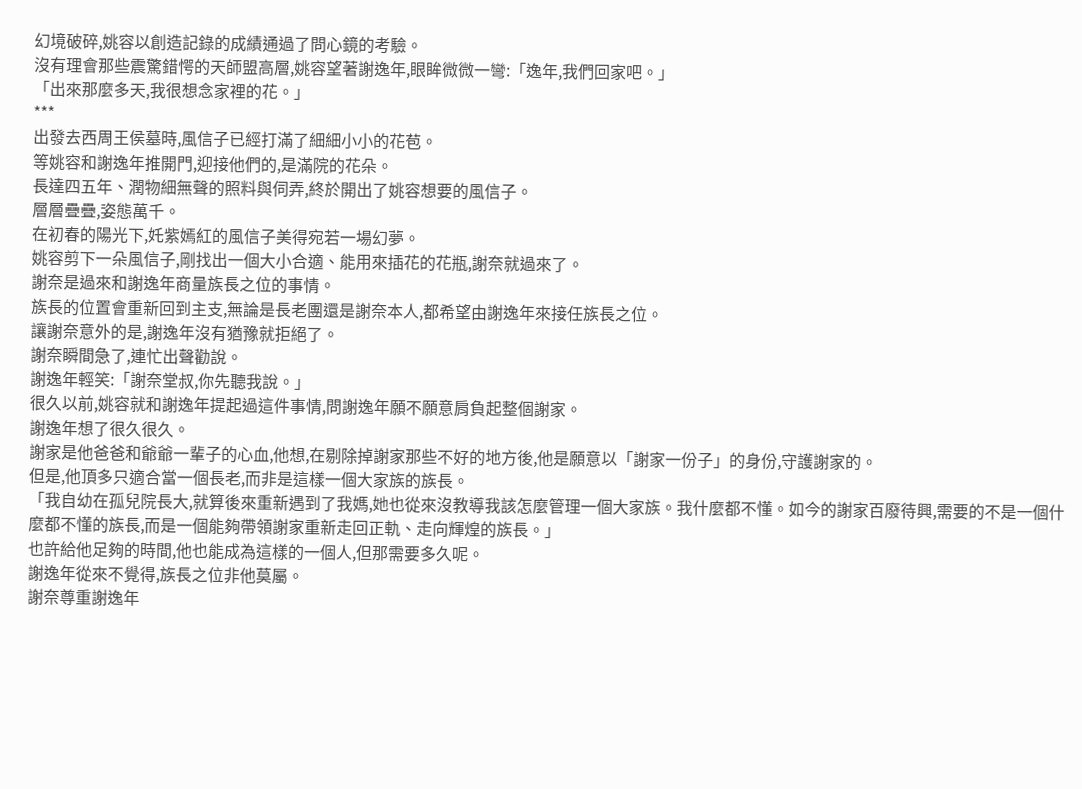幻境破碎,姚容以創造記錄的成績通過了問心鏡的考驗。
沒有理會那些震驚錯愕的天師盟高層,姚容望著謝逸年,眼眸微微一彎:「逸年,我們回家吧。」
「出來那麼多天,我很想念家裡的花。」
***
出發去西周王侯墓時,風信子已經打滿了細細小小的花苞。
等姚容和謝逸年推開門,迎接他們的,是滿院的花朵。
長達四五年、潤物細無聲的照料與伺弄,終於開出了姚容想要的風信子。
層層疊疊,姿態萬千。
在初春的陽光下,奼紫嫣紅的風信子美得宛若一場幻夢。
姚容剪下一朵風信子,剛找出一個大小合適、能用來插花的花瓶,謝奈就過來了。
謝奈是過來和謝逸年商量族長之位的事情。
族長的位置會重新回到主支,無論是長老團還是謝奈本人,都希望由謝逸年來接任族長之位。
讓謝奈意外的是,謝逸年沒有猶豫就拒絕了。
謝奈瞬間急了,連忙出聲勸說。
謝逸年輕笑:「謝奈堂叔,你先聽我說。」
很久以前,姚容就和謝逸年提起過這件事情,問謝逸年願不願意肩負起整個謝家。
謝逸年想了很久很久。
謝家是他爸爸和爺爺一輩子的心血,他想,在剔除掉謝家那些不好的地方後,他是願意以「謝家一份子」的身份,守護謝家的。
但是,他頂多只適合當一個長老,而非是這樣一個大家族的族長。
「我自幼在孤兒院長大,就算後來重新遇到了我媽,她也從來沒教導我該怎麼管理一個大家族。我什麼都不懂。如今的謝家百廢待興,需要的不是一個什麼都不懂的族長,而是一個能夠帶領謝家重新走回正軌、走向輝煌的族長。」
也許給他足夠的時間,他也能成為這樣的一個人,但那需要多久呢。
謝逸年從來不覺得,族長之位非他莫屬。
謝奈尊重謝逸年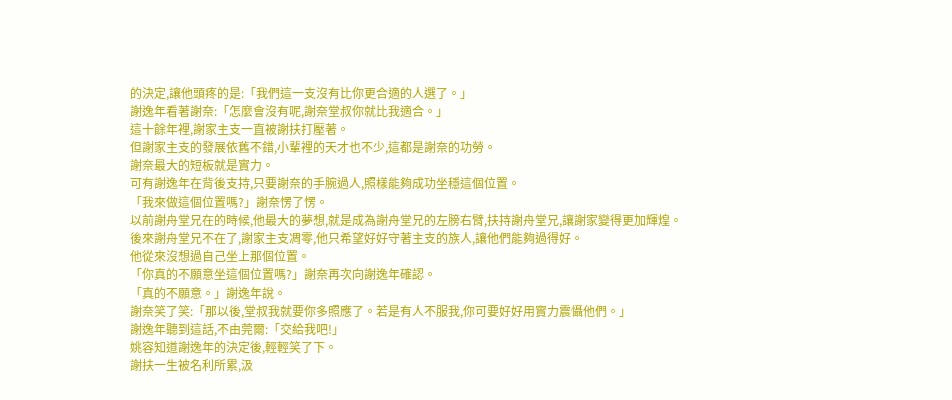的決定,讓他頭疼的是:「我們這一支沒有比你更合適的人選了。」
謝逸年看著謝奈:「怎麼會沒有呢,謝奈堂叔你就比我適合。」
這十餘年裡,謝家主支一直被謝扶打壓著。
但謝家主支的發展依舊不錯,小輩裡的天才也不少,這都是謝奈的功勞。
謝奈最大的短板就是實力。
可有謝逸年在背後支持,只要謝奈的手腕過人,照樣能夠成功坐穩這個位置。
「我來做這個位置嗎?」謝奈愣了愣。
以前謝舟堂兄在的時候,他最大的夢想,就是成為謝舟堂兄的左膀右臂,扶持謝舟堂兄,讓謝家變得更加輝煌。
後來謝舟堂兄不在了,謝家主支凋零,他只希望好好守著主支的族人,讓他們能夠過得好。
他從來沒想過自己坐上那個位置。
「你真的不願意坐這個位置嗎?」謝奈再次向謝逸年確認。
「真的不願意。」謝逸年說。
謝奈笑了笑:「那以後,堂叔我就要你多照應了。若是有人不服我,你可要好好用實力震懾他們。」
謝逸年聽到這話,不由莞爾:「交給我吧!」
姚容知道謝逸年的決定後,輕輕笑了下。
謝扶一生被名利所累,汲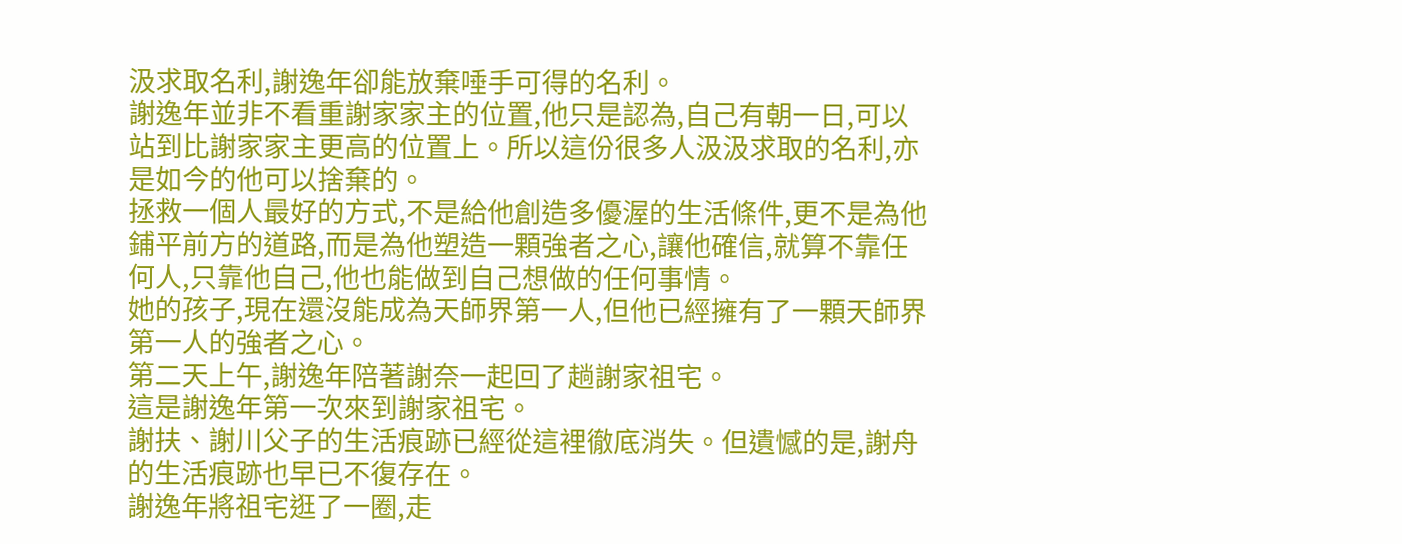汲求取名利,謝逸年卻能放棄唾手可得的名利。
謝逸年並非不看重謝家家主的位置,他只是認為,自己有朝一日,可以站到比謝家家主更高的位置上。所以這份很多人汲汲求取的名利,亦是如今的他可以捨棄的。
拯救一個人最好的方式,不是給他創造多優渥的生活條件,更不是為他鋪平前方的道路,而是為他塑造一顆強者之心,讓他確信,就算不靠任何人,只靠他自己,他也能做到自己想做的任何事情。
她的孩子,現在還沒能成為天師界第一人,但他已經擁有了一顆天師界第一人的強者之心。
第二天上午,謝逸年陪著謝奈一起回了趟謝家祖宅。
這是謝逸年第一次來到謝家祖宅。
謝扶、謝川父子的生活痕跡已經從這裡徹底消失。但遺憾的是,謝舟的生活痕跡也早已不復存在。
謝逸年將祖宅逛了一圈,走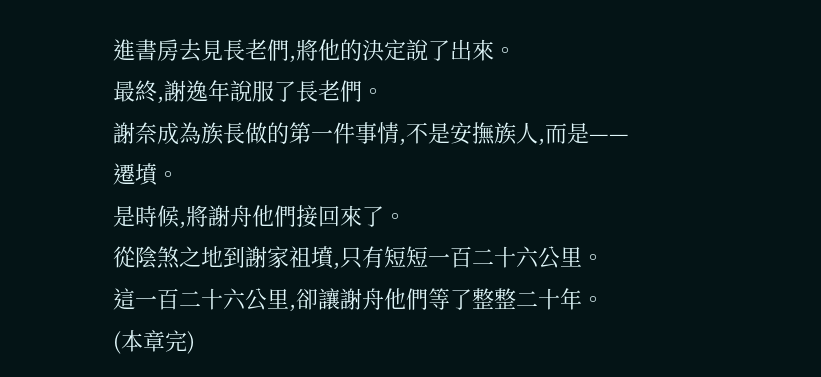進書房去見長老們,將他的決定說了出來。
最終,謝逸年說服了長老們。
謝奈成為族長做的第一件事情,不是安撫族人,而是——
遷墳。
是時候,將謝舟他們接回來了。
從陰煞之地到謝家祖墳,只有短短一百二十六公里。
這一百二十六公里,卻讓謝舟他們等了整整二十年。
(本章完)